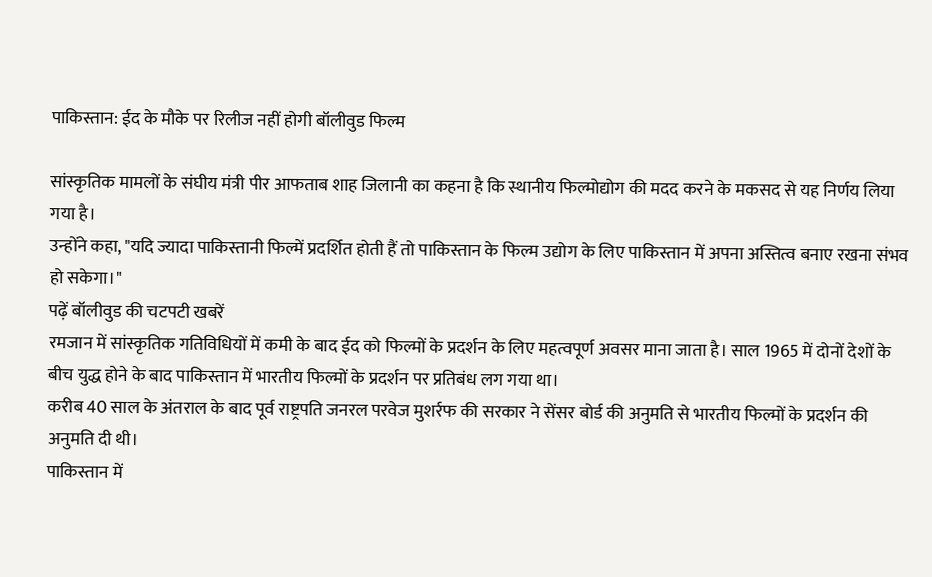पाकिस्तान: ईद के मौके पर रिलीज नहीं होगी बॉलीवुड फिल्म

सांस्कृतिक मामलों के संघीय मंत्री पीर आफताब शाह जिलानी का कहना है कि स्थानीय फिल्मोद्योग की मदद करने के मकसद से यह निर्णय लिया गया है।
उन्होंने कहा, "यदि ज्यादा पाकिस्तानी फिल्में प्रदर्शित होती हैं तो पाकिस्तान के फिल्म उद्योग के लिए पाकिस्तान में अपना अस्तित्व बनाए रखना संभव हो सकेगा।"
पढ़ें बॉलीवुड की चटपटी खबरें
रमजान में सांस्कृतिक गतिविधियों में कमी के बाद ईद को फिल्मों के प्रदर्शन के लिए महत्वपूर्ण अवसर माना जाता है। साल 1965 में दोनों देशों के बीच युद्ध होने के बाद पाकिस्तान में भारतीय फिल्मों के प्रदर्शन पर प्रतिबंध लग गया था।
करीब 40 साल के अंतराल के बाद पूर्व राष्ट्रपति जनरल परवेज मुशर्रफ की सरकार ने सेंसर बोर्ड की अनुमति से भारतीय फिल्मों के प्रदर्शन की अनुमति दी थी।
पाकिस्तान में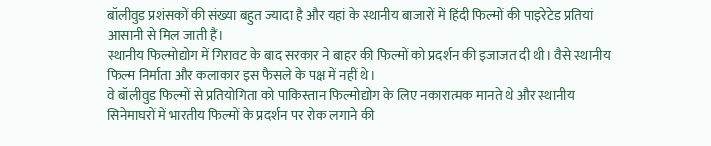बॉलीवुड प्रशंसकों की संख्या बहुत ज्यादा है और यहां के स्थानीय बाजारों में हिंदी फिल्मों की पाइरेटेड प्रतियां आसानी से मिल जाती हैं।
स्थानीय फिल्मोद्योग में गिरावट के बाद सरकार ने बाहर की फिल्मों को प्रदर्शन की इजाजत दी थी। वैसे स्थानीय फिल्म निर्माता और कलाकार इस फैसले के पक्ष में नहीं थे।
वे बॉलीवुड फिल्मों से प्रतियोगिता को पाकिस्तान फिल्मोद्योग के लिए नकारात्मक मानते थे और स्थानीय सिनेमाघरों में भारतीय फिल्मों के प्रदर्शन पर रोक लगाने की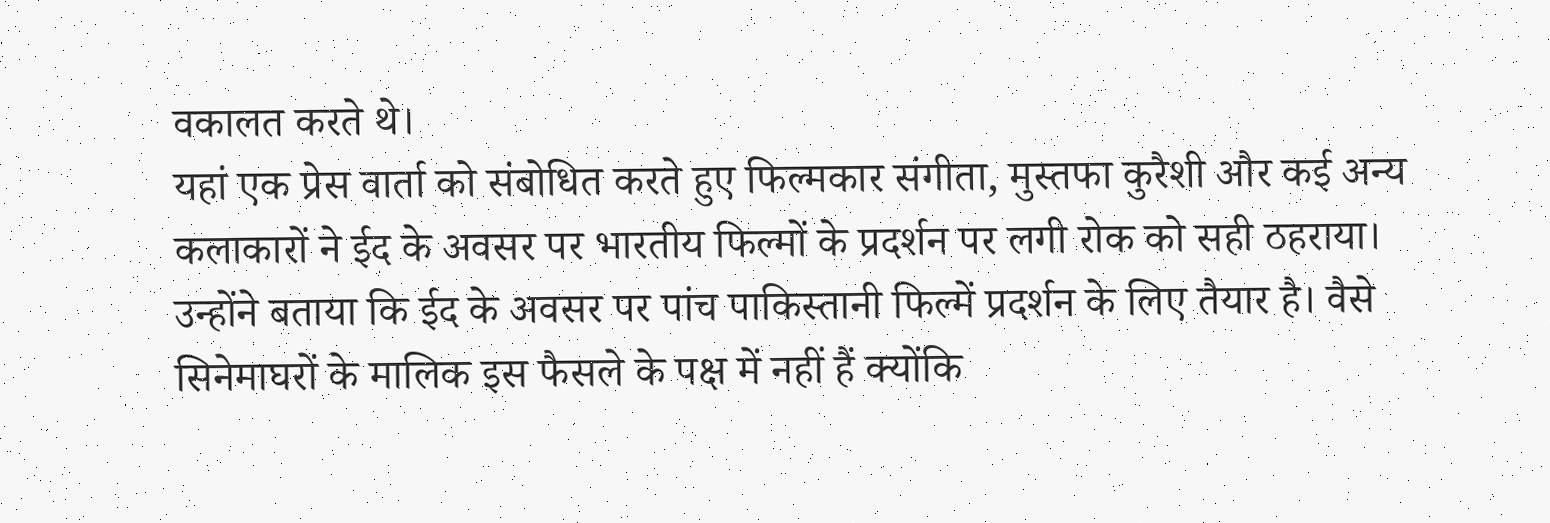वकालत करते थे।
यहां एक प्रेस वार्ता को संबोधित करते हुए फिल्मकार संगीता, मुस्तफा कुरैशी और कई अन्य कलाकारों ने ईद के अवसर पर भारतीय फिल्मों के प्रदर्शन पर लगी रोक को सही ठहराया।
उन्होंने बताया कि ईद के अवसर पर पांच पाकिस्तानी फिल्में प्रदर्शन के लिए तैयार है। वैसे सिनेमाघरों के मालिक इस फैसले के पक्ष में नहीं हैं क्योंकि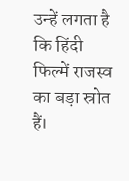उन्हें लगता है कि हिंदी फिल्में राजस्व का बड़ा स्रोत हैं।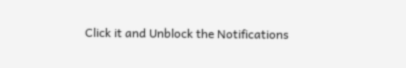Click it and Unblock the Notifications